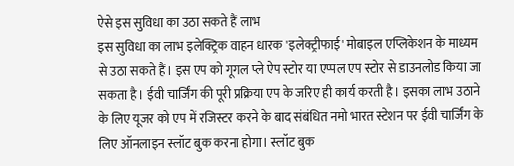ऐसे इस सुविधा का उठा सकते हैं लाभ
इस सुविधा का लाभ इलेक्ट्रिक वाहन धारक 'इलेक्ट्रीफाई' मोबाइल एप्लिकेशन के माध्यम से उठा सकते हैं। इस एप को गूगल प्ले ऐप स्टोर या एप्पल एप स्टोर से डाउनलोड किया जा सकता है। ईवी चार्जिंग की पूरी प्रक्रिया एप के जरिए ही कार्य करती है। इसका लाभ उठाने के लिए यूजर को एप में रजिस्टर करने के बाद संबंधित नमो भारत स्टेशन पर ईवी चार्जिंग के लिए ऑनलाइन स्लॉट बुक करना होगा। स्लॉट बुक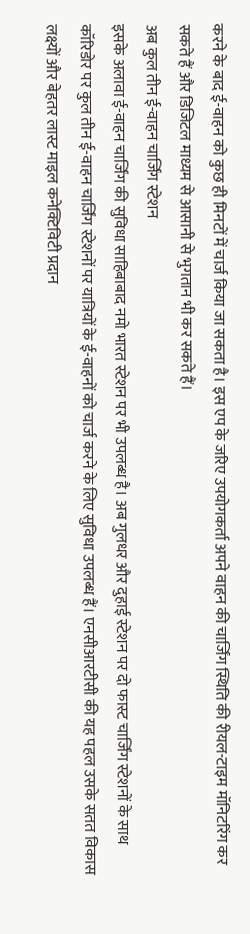करने के बाद ई-वाहन को कुछ ही मिनटों में चार्ज किया जा सकता है। इस एप के जरिए उपयोगकर्ता अपने वाहन की चार्जिंग स्थिति की रीयल-टाइम मॉनिटरिंग कर सकते हैं और डिजिटल माध्यम से आसानी से भुगतान भी कर सकते हैं।
अब कुल तीन ई-वाहन चार्जिंग स्टेशन
इसके अलावा ई-वाहन चार्जिंग की सुविधा साहिबाबाद नमो भारत स्टेशन पर भी उपलब्ध है। अब गुलधर और दुहाई स्टेशन पर दो फास्ट चार्जिंग स्टेशनों के साथ कॉरिडोर पर कुल तीन ई-वाहन चार्जिंग स्टेशनों पर यात्रियों के ई-वाहनों को चार्ज करने के लिए सुविधा उपलब्ध हैं। एनसीआरटीसी की यह पहल उसके सतत विकास लक्ष्यों और बेहतर लास्ट माइल कनेक्टिविटी प्रदान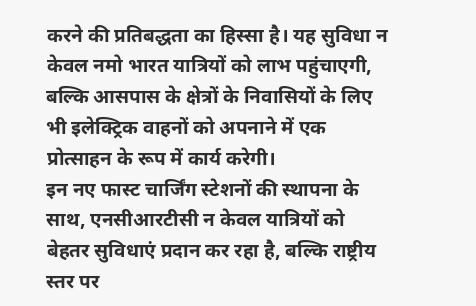करने की प्रतिबद्धता का हिस्सा है। यह सुविधा न केवल नमो भारत यात्रियों को लाभ पहुंचाएगी, बल्कि आसपास के क्षेत्रों के निवासियों के लिए भी इलेक्ट्रिक वाहनों को अपनाने में एक प्रोत्साहन के रूप में कार्य करेगी।
इन नए फास्ट चार्जिंग स्टेशनों की स्थापना के साथ, एनसीआरटीसी न केवल यात्रियों को बेहतर सुविधाएं प्रदान कर रहा है, बल्कि राष्ट्रीय स्तर पर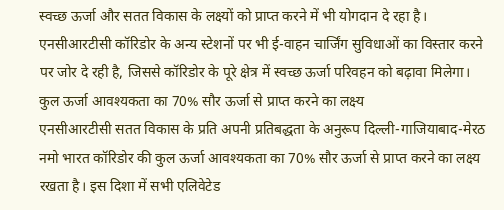स्वच्छ ऊर्जा और सतत विकास के लक्ष्यों को प्राप्त करने में भी योगदान दे रहा है। एनसीआरटीसी कॉरिडोर के अन्य स्टेशनों पर भी ई-वाहन चार्जिंग सुविधाओं का विस्तार करने पर जोर दे रही है, जिससे कॉरिडोर के पूरे क्षेत्र में स्वच्छ ऊर्जा परिवहन को बढ़ावा मिलेगा।
कुल ऊर्जा आवश्यकता का 70% सौर ऊर्जा से प्राप्त करने का लक्ष्य
एनसीआरटीसी सतत विकास के प्रति अपनी प्रतिबद्धता के अनुरूप दिल्ली-गाजियाबाद-मेरठ नमो भारत कॉरिडोर की कुल ऊर्जा आवश्यकता का 70% सौर ऊर्जा से प्राप्त करने का लक्ष्य रखता है। इस दिशा में सभी एलिवेटेड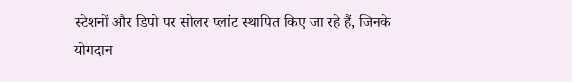स्टेशनों और डिपो पर सोलर प्लांट स्थापित किए जा रहे हैं, जिनके योगदान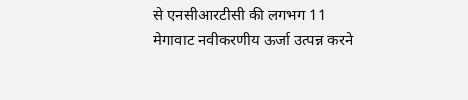से एनसीआरटीसी की लगभग 11 मेगावाट नवीकरणीय ऊर्जा उत्पन्न करने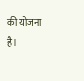की योजना है।